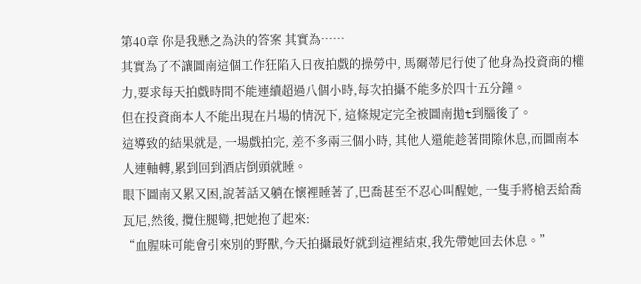第40章 你是我懸之為決的答案 其實為……
其實為了不讓圖南這個工作狂陷入日夜拍戲的操勞中, 馬爾蒂尼行使了他身為投資商的權力,要求每天拍戲時間不能連續超過八個小時,每次拍攝不能多於四十五分鐘。
但在投資商本人不能出現在片場的情況下, 這條規定完全被圖南拋t到腦後了。
這導致的結果就是, 一場戲拍完, 差不多兩三個小時, 其他人還能趁著間隙休息,而圖南本人連軸轉,累到回到酒店倒頭就睡。
眼下圖南又累又困,說著話又躺在懷裡睡著了,巴喬甚至不忍心叫醒她, 一隻手將槍丟給喬瓦尼,然後, 攬住腿彎,把她抱了起來:
“血腥味可能會引來別的野獸,今天拍攝最好就到這裡結束,我先帶她回去休息。”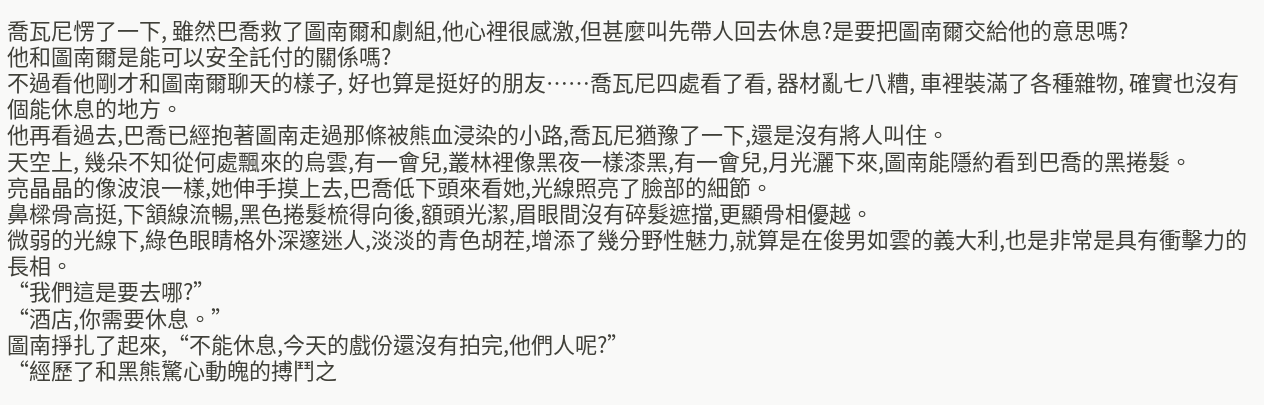喬瓦尼愣了一下, 雖然巴喬救了圖南爾和劇組,他心裡很感激,但甚麼叫先帶人回去休息?是要把圖南爾交給他的意思嗎?
他和圖南爾是能可以安全託付的關係嗎?
不過看他剛才和圖南爾聊天的樣子, 好也算是挺好的朋友……喬瓦尼四處看了看, 器材亂七八糟, 車裡裝滿了各種雜物, 確實也沒有個能休息的地方。
他再看過去,巴喬已經抱著圖南走過那條被熊血浸染的小路,喬瓦尼猶豫了一下,還是沒有將人叫住。
天空上, 幾朵不知從何處飄來的烏雲,有一會兒,叢林裡像黑夜一樣漆黑,有一會兒,月光灑下來,圖南能隱約看到巴喬的黑捲髮。
亮晶晶的像波浪一樣,她伸手摸上去,巴喬低下頭來看她,光線照亮了臉部的細節。
鼻樑骨高挺,下頷線流暢,黑色捲髮梳得向後,額頭光潔,眉眼間沒有碎髮遮擋,更顯骨相優越。
微弱的光線下,綠色眼睛格外深邃迷人,淡淡的青色胡茬,增添了幾分野性魅力,就算是在俊男如雲的義大利,也是非常是具有衝擊力的長相。
“我們這是要去哪?”
“酒店,你需要休息。”
圖南掙扎了起來,“不能休息,今天的戲份還沒有拍完,他們人呢?”
“經歷了和黑熊驚心動魄的搏鬥之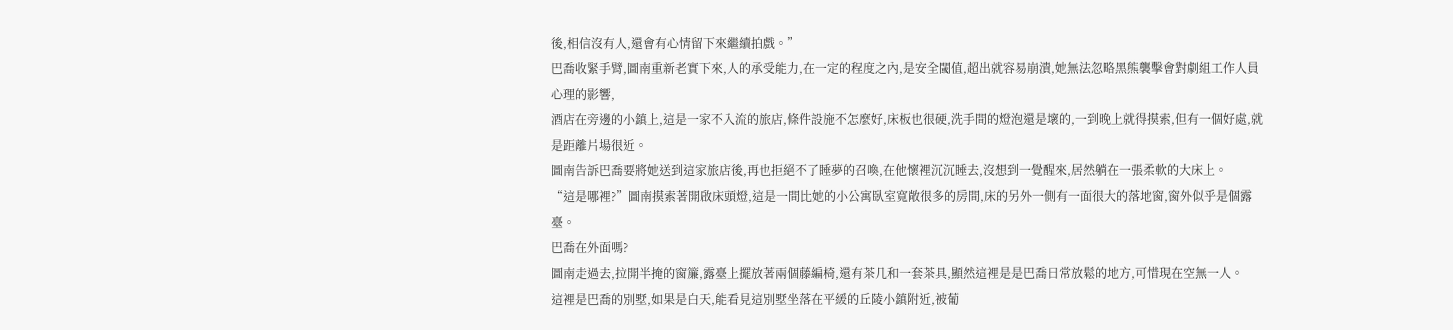後,相信沒有人,還會有心情留下來繼續拍戲。”
巴喬收緊手臂,圖南重新老實下來,人的承受能力,在一定的程度之內,是安全閾值,超出就容易崩潰,她無法忽略黑熊襲擊會對劇組工作人員心理的影響,
酒店在旁邊的小鎮上,這是一家不入流的旅店,條件設施不怎麼好,床板也很硬,洗手間的燈泡還是壞的,一到晚上就得摸索,但有一個好處,就是距離片場很近。
圖南告訴巴喬要將她送到這家旅店後,再也拒絕不了睡夢的召喚,在他懷裡沉沉睡去,沒想到一覺醒來,居然躺在一張柔軟的大床上。
“這是哪裡?”圖南摸索著開啟床頭燈,這是一間比她的小公寓臥室寬敞很多的房間,床的另外一側有一面很大的落地窗,窗外似乎是個露臺。
巴喬在外面嗎?
圖南走過去,拉開半掩的窗簾,露臺上擺放著兩個藤編椅,還有茶几和一套茶具,顯然這裡是是巴喬日常放鬆的地方,可惜現在空無一人。
這裡是巴喬的別墅,如果是白天,能看見這別墅坐落在平緩的丘陵小鎮附近,被葡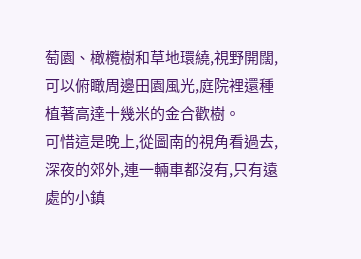萄園、橄欖樹和草地環繞,視野開闊,可以俯瞰周邊田園風光,庭院裡還種植著高達十幾米的金合歡樹。
可惜這是晚上,從圖南的視角看過去,深夜的郊外,連一輛車都沒有,只有遠處的小鎮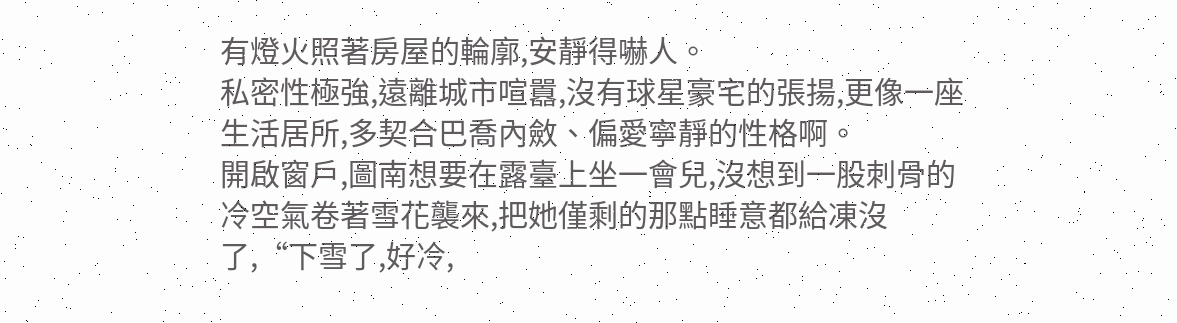有燈火照著房屋的輪廓,安靜得嚇人。
私密性極強,遠離城市喧囂,沒有球星豪宅的張揚,更像一座生活居所,多契合巴喬內斂、偏愛寧靜的性格啊。
開啟窗戶,圖南想要在露臺上坐一會兒,沒想到一股刺骨的冷空氣卷著雪花襲來,把她僅剩的那點睡意都給凍沒了,“下雪了,好冷,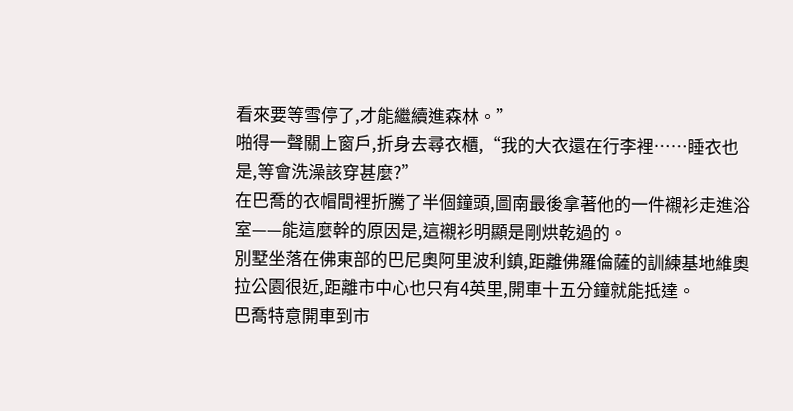看來要等雪停了,才能繼續進森林。”
啪得一聲關上窗戶,折身去尋衣櫃,“我的大衣還在行李裡……睡衣也是,等會洗澡該穿甚麼?”
在巴喬的衣帽間裡折騰了半個鐘頭,圖南最後拿著他的一件襯衫走進浴室——能這麼幹的原因是,這襯衫明顯是剛烘乾過的。
別墅坐落在佛東部的巴尼奧阿里波利鎮,距離佛羅倫薩的訓練基地維奧拉公園很近,距離市中心也只有4英里,開車十五分鐘就能抵達。
巴喬特意開車到市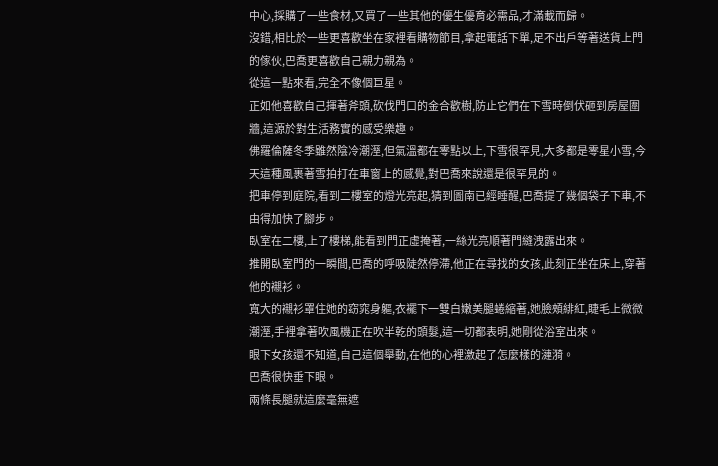中心,採購了一些食材,又買了一些其他的優生優育必需品,才滿載而歸。
沒錯,相比於一些更喜歡坐在家裡看購物節目,拿起電話下單,足不出戶等著送貨上門的傢伙,巴喬更喜歡自己親力親為。
從這一點來看,完全不像個巨星。
正如他喜歡自己揮著斧頭,砍伐門口的金合歡樹,防止它們在下雪時倒伏砸到房屋圍牆,這源於對生活務實的感受樂趣。
佛羅倫薩冬季雖然陰冷潮溼,但氣溫都在零點以上,下雪很罕見,大多都是零星小雪,今天這種風裹著雪拍打在車窗上的感覺,對巴喬來說還是很罕見的。
把車停到庭院,看到二樓室的燈光亮起,猜到圖南已經睡醒,巴喬提了幾個袋子下車,不由得加快了腳步。
臥室在二樓,上了樓梯,能看到門正虛掩著,一絲光亮順著門縫洩露出來。
推開臥室門的一瞬間,巴喬的呼吸陡然停滯,他正在尋找的女孩,此刻正坐在床上,穿著他的襯衫。
寬大的襯衫罩住她的窈窕身軀,衣襬下一雙白嫩美腿蜷縮著,她臉頰緋紅,睫毛上微微潮溼,手裡拿著吹風機正在吹半乾的頭髮,這一切都表明,她剛從浴室出來。
眼下女孩還不知道,自己這個舉動,在他的心裡激起了怎麼樣的漣漪。
巴喬很快垂下眼。
兩條長腿就這麼毫無遮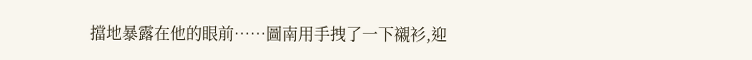擋地暴露在他的眼前……圖南用手拽了一下襯衫,迎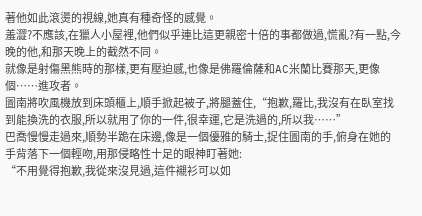著他如此滾燙的視線,她真有種奇怪的感覺。
羞澀?不應該,在獵人小屋裡,他們似乎連比這更親密十倍的事都做過,慌亂?有一點,今晚的他,和那天晚上的截然不同。
就像是射傷黑熊時的那樣,更有壓迫感,也像是佛羅倫薩和AC米蘭比賽那天,更像個……進攻者。
圖南將吹風機放到床頭櫃上,順手掀起被子,將腿蓋住,“抱歉,羅比,我沒有在臥室找到能換洗的衣服,所以就用了你的一件,很幸運,它是洗過的,所以我……”
巴喬慢慢走過來,順勢半跪在床邊,像是一個優雅的騎士,捉住圖南的手,俯身在她的手背落下一個輕吻,用那侵略性十足的眼神盯著她:
“不用覺得抱歉,我從來沒見過,這件襯衫可以如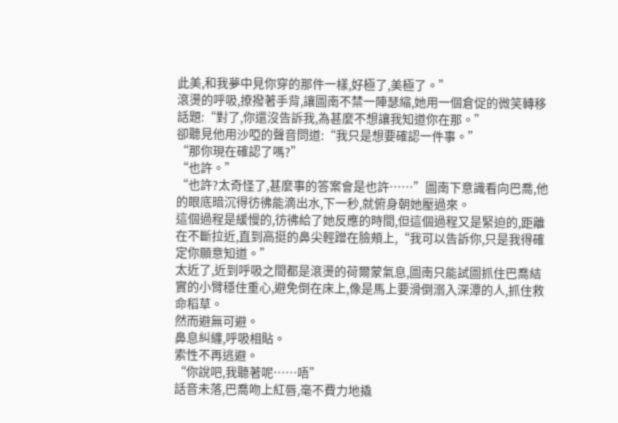此美,和我夢中見你穿的那件一樣,好極了,美極了。”
滾燙的呼吸,撩撥著手背,讓圖南不禁一陣瑟縮,她用一個倉促的微笑轉移話題:“對了,你還沒告訴我,為甚麼不想讓我知道你在那。”
卻聽見他用沙啞的聲音問道:“我只是想要確認一件事。”
“那你現在確認了嗎?”
“也許。”
“也許?太奇怪了,甚麼事的答案會是也許……”圖南下意識看向巴喬,他的眼底暗沉得彷彿能滴出水,下一秒,就俯身朝她壓過來。
這個過程是緩慢的,彷彿給了她反應的時間,但這個過程又是緊迫的,距離在不斷拉近,直到高挺的鼻尖輕蹭在臉頰上,“我可以告訴你,只是我得確定你願意知道。”
太近了,近到呼吸之間都是滾燙的荷爾蒙氣息,圖南只能試圖抓住巴喬結實的小臂穩住重心,避免倒在床上,像是馬上要滑倒溺入深潭的人,抓住救命稻草。
然而避無可避。
鼻息糾纏,呼吸相貼。
索性不再逃避。
“你說吧,我聽著呢……唔”
話音未落,巴喬吻上紅唇,毫不費力地撬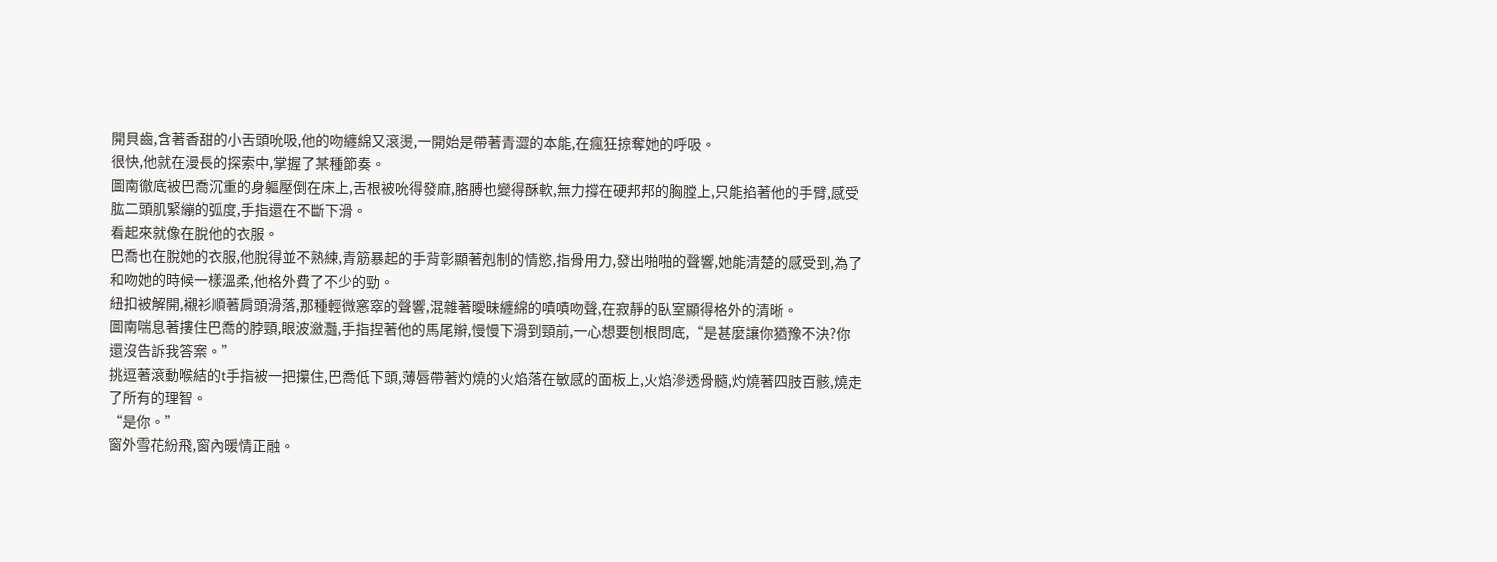開貝齒,含著香甜的小舌頭吮吸,他的吻纏綿又滾燙,一開始是帶著青澀的本能,在瘋狂掠奪她的呼吸。
很快,他就在漫長的探索中,掌握了某種節奏。
圖南徹底被巴喬沉重的身軀壓倒在床上,舌根被吮得發麻,胳膊也變得酥軟,無力撐在硬邦邦的胸膛上,只能掐著他的手臂,感受肱二頭肌緊繃的弧度,手指還在不斷下滑。
看起來就像在脫他的衣服。
巴喬也在脫她的衣服,他脫得並不熟練,青筋暴起的手背彰顯著剋制的情慾,指骨用力,發出啪啪的聲響,她能清楚的感受到,為了和吻她的時候一樣溫柔,他格外費了不少的勁。
紐扣被解開,襯衫順著肩頭滑落,那種輕微窸窣的聲響,混雜著曖昧纏綿的嘖嘖吻聲,在寂靜的臥室顯得格外的清晰。
圖南喘息著摟住巴喬的脖頸,眼波瀲灩,手指捏著他的馬尾辮,慢慢下滑到頸前,一心想要刨根問底,“是甚麼讓你猶豫不決?你還沒告訴我答案。”
挑逗著滾動喉結的t手指被一把攥住,巴喬低下頭,薄唇帶著灼燒的火焰落在敏感的面板上,火焰滲透骨髓,灼燒著四肢百骸,燒走了所有的理智。
“是你。”
窗外雪花紛飛,窗內暖情正融。